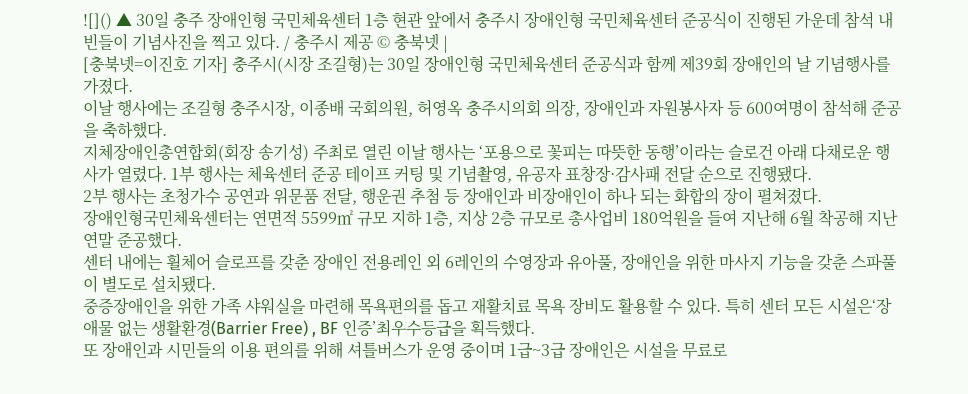![]() ▲ 30일 충주 장애인형 국민체육센터 1층 현관 앞에서 충주시 장애인형 국민체육센터 준공식이 진행된 가운데 참석 내빈들이 기념사진을 찍고 있다. / 충주시 제공 © 충북넷 |
[충북넷=이진호 기자] 충주시(시장 조길형)는 30일 장애인형 국민체육센터 준공식과 함께 제39회 장애인의 날 기념행사를 가졌다.
이날 행사에는 조길형 충주시장, 이종배 국회의원, 허영옥 충주시의회 의장, 장애인과 자원봉사자 등 600여명이 참석해 준공을 축하했다.
지체장애인총연합회(회장 송기성) 주최로 열린 이날 행사는 ‘포용으로 꽃피는 따뜻한 동행’이라는 슬로건 아래 다채로운 행사가 열렸다. 1부 행사는 체육센터 준공 테이프 커팅 및 기념촬영, 유공자 표창장·감사패 전달 순으로 진행됐다.
2부 행사는 초청가수 공연과 위문품 전달, 행운권 추첨 등 장애인과 비장애인이 하나 되는 화합의 장이 펼쳐졌다.
장애인형국민체육센터는 연면적 5599㎡ 규모 지하 1층, 지상 2층 규모로 총사업비 180억원을 들여 지난해 6월 착공해 지난 연말 준공했다.
센터 내에는 휠체어 슬로프를 갖춘 장애인 전용레인 외 6레인의 수영장과 유아풀, 장애인을 위한 마사지 기능을 갖춘 스파풀이 별도로 설치됐다.
중증장애인을 위한 가족 샤워실을 마련해 목욕편의를 돕고 재활치료 목욕 장비도 활용할 수 있다. 특히 센터 모든 시설은‘장애물 없는 생활환경(Barrier Free) , BF 인증’최우수등급을 획득했다.
또 장애인과 시민들의 이용 편의를 위해 셔틀버스가 운영 중이며 1급~3급 장애인은 시설을 무료로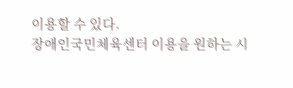이용할 수 있다.
장애인국민체육센터 이용을 원하는 시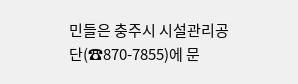민들은 충주시 시설관리공단(☎870-7855)에 문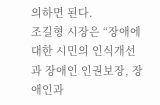의하면 된다.
조길형 시장은 “장애에 대한 시민의 인식개선과 장애인 인권보장, 장애인과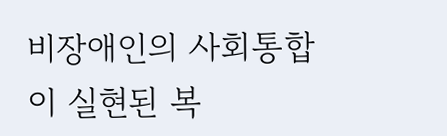비장애인의 사회통합이 실현된 복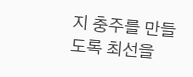지 충주를 만들도록 최선을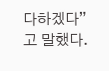다하겠다”고 말했다.